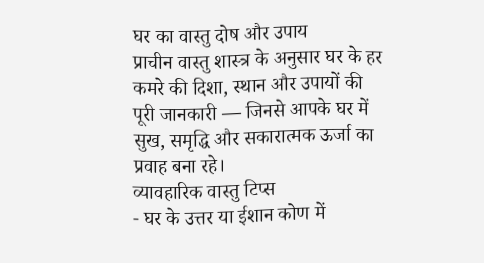घर का वास्तु दोष और उपाय
प्राचीन वास्तु शास्त्र के अनुसार घर के हर कमरे की दिशा, स्थान और उपायों की पूरी जानकारी — जिनसे आपके घर में सुख, समृद्धि और सकारात्मक ऊर्जा का प्रवाह बना रहे।
व्यावहारिक वास्तु टिप्स
- घर के उत्तर या ईशान कोण में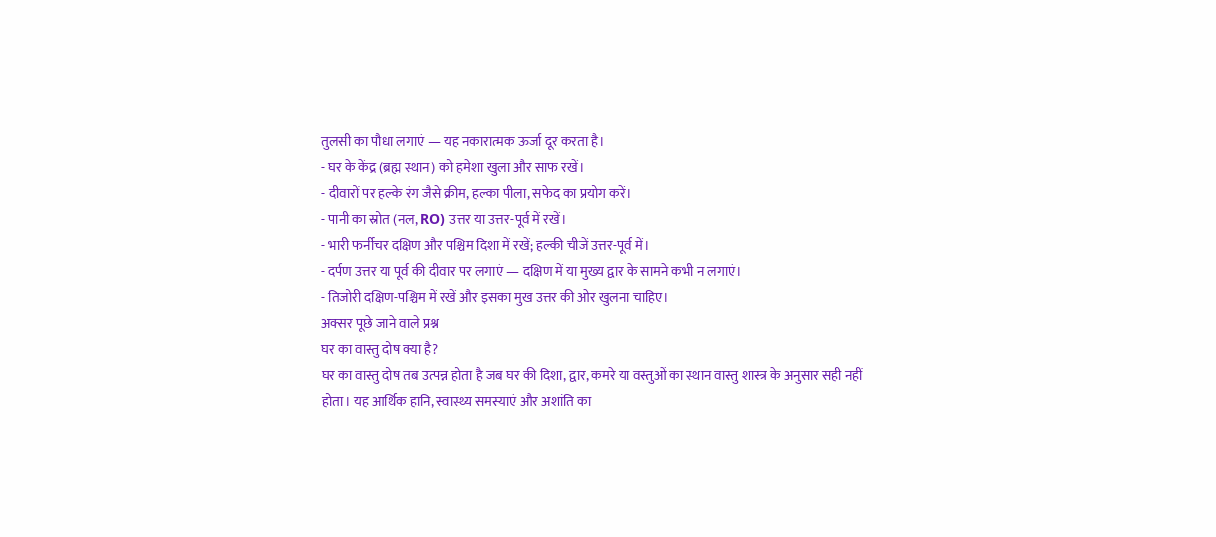तुलसी का पौधा लगाएं — यह नकारात्मक ऊर्जा दूर करता है।
- घर के केंद्र (ब्रह्म स्थान) को हमेशा खुला और साफ रखें।
- दीवारों पर हल्के रंग जैसे क्रीम, हल्का पीला, सफेद का प्रयोग करें।
- पानी का स्रोत (नल, RO) उत्तर या उत्तर-पूर्व में रखें।
- भारी फर्नीचर दक्षिण और पश्चिम दिशा में रखें; हल्की चीजें उत्तर-पूर्व में।
- दर्पण उत्तर या पूर्व की दीवार पर लगाएं — दक्षिण में या मुख्य द्वार के सामने कभी न लगाएं।
- तिजोरी दक्षिण-पश्चिम में रखें और इसका मुख उत्तर की ओर खुलना चाहिए।
अक्सर पूछे जाने वाले प्रश्न
घर का वास्तु दोष क्या है?
घर का वास्तु दोष तब उत्पन्न होता है जब घर की दिशा, द्वार, कमरे या वस्तुओं का स्थान वास्तु शास्त्र के अनुसार सही नहीं होता। यह आर्थिक हानि, स्वास्थ्य समस्याएं और अशांति का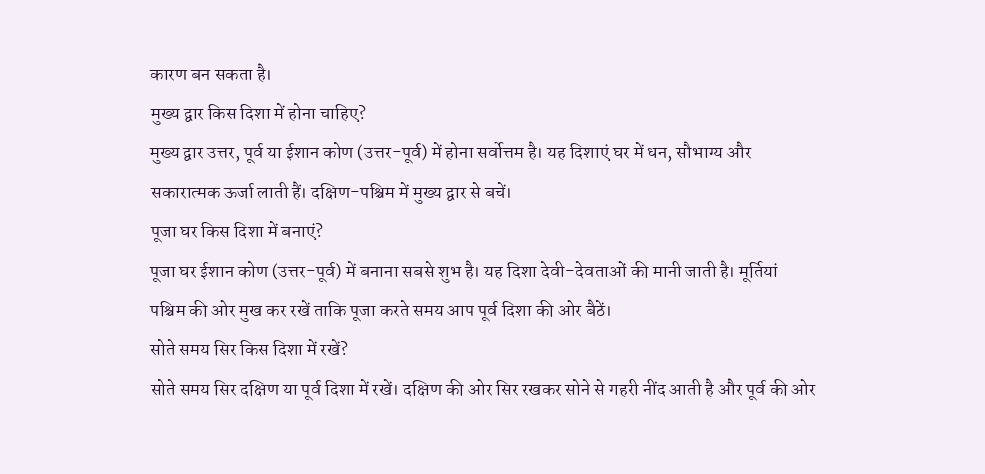कारण बन सकता है।
मुख्य द्वार किस दिशा में होना चाहिए?
मुख्य द्वार उत्तर, पूर्व या ईशान कोण (उत्तर-पूर्व) में होना सर्वोत्तम है। यह दिशाएं घर में धन, सौभाग्य और सकारात्मक ऊर्जा लाती हैं। दक्षिण-पश्चिम में मुख्य द्वार से बचें।
पूजा घर किस दिशा में बनाएं?
पूजा घर ईशान कोण (उत्तर-पूर्व) में बनाना सबसे शुभ है। यह दिशा देवी-देवताओं की मानी जाती है। मूर्तियां पश्चिम की ओर मुख कर रखें ताकि पूजा करते समय आप पूर्व दिशा की ओर बैठें।
सोते समय सिर किस दिशा में रखें?
सोते समय सिर दक्षिण या पूर्व दिशा में रखें। दक्षिण की ओर सिर रखकर सोने से गहरी नींद आती है और पूर्व की ओर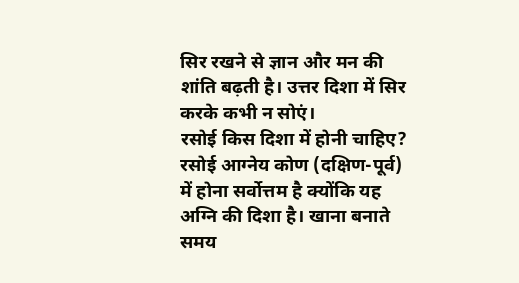सिर रखने से ज्ञान और मन की शांति बढ़ती है। उत्तर दिशा में सिर करके कभी न सोएं।
रसोई किस दिशा में होनी चाहिए?
रसोई आग्नेय कोण (दक्षिण-पूर्व) में होना सर्वोत्तम है क्योंकि यह अग्नि की दिशा है। खाना बनाते समय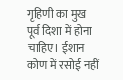गृहिणी का मुख पूर्व दिशा में होना चाहिए। ईशान कोण में रसोई नहीं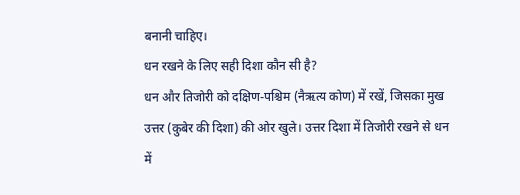बनानी चाहिए।
धन रखने के लिए सही दिशा कौन सी है?
धन और तिजोरी को दक्षिण-पश्चिम (नैऋत्य कोण) में रखें, जिसका मुख उत्तर (कुबेर की दिशा) की ओर खुले। उत्तर दिशा में तिजोरी रखने से धन में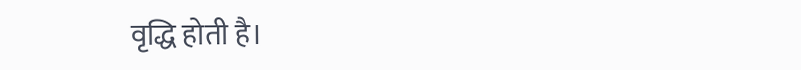वृद्धि होती है।